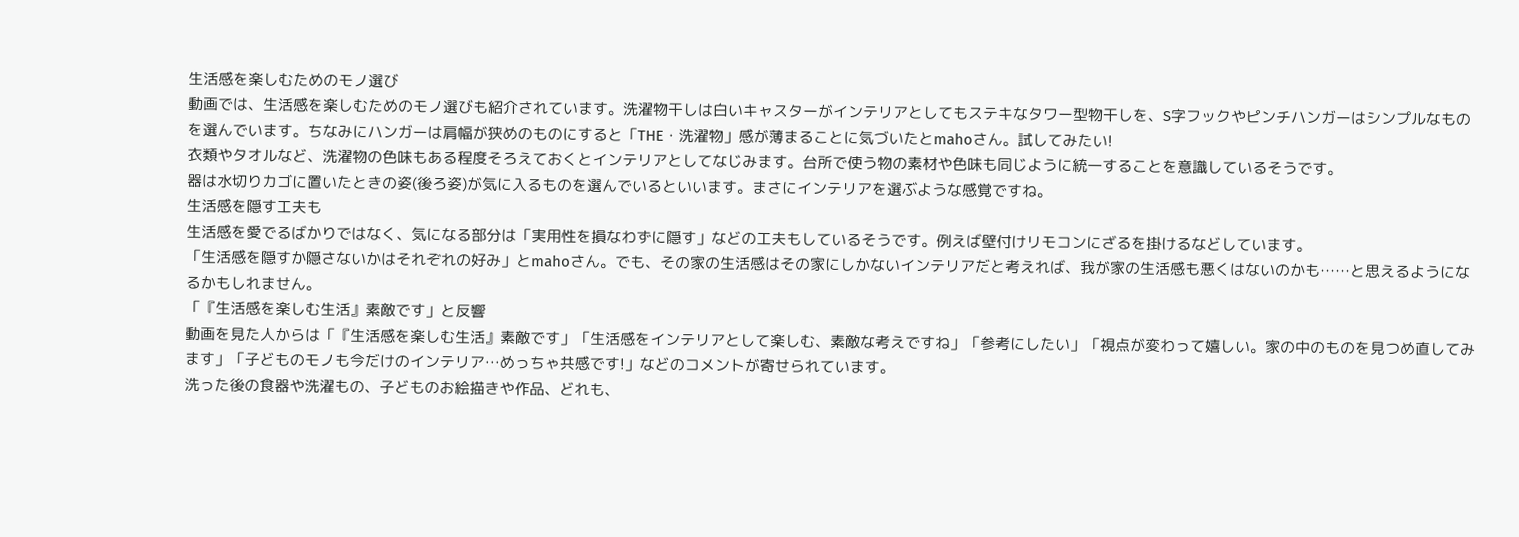生活感を楽しむためのモノ選び
動画では、生活感を楽しむためのモノ選びも紹介されています。洗濯物干しは白いキャスターがインテリアとしてもステキなタワー型物干しを、S字フックやピンチハンガーはシンプルなものを選んでいます。ちなみにハンガーは肩幅が狭めのものにすると「THE・洗濯物」感が薄まることに気づいたとmahoさん。試してみたい!
衣類やタオルなど、洗濯物の色味もある程度そろえておくとインテリアとしてなじみます。台所で使う物の素材や色味も同じように統一することを意識しているそうです。
器は水切りカゴに置いたときの姿(後ろ姿)が気に入るものを選んでいるといいます。まさにインテリアを選ぶような感覚ですね。
生活感を隠す工夫も
生活感を愛でるばかりではなく、気になる部分は「実用性を損なわずに隠す」などの工夫もしているそうです。例えば壁付けリモコンにざるを掛けるなどしています。
「生活感を隠すか隠さないかはそれぞれの好み」とmahoさん。でも、その家の生活感はその家にしかないインテリアだと考えれば、我が家の生活感も悪くはないのかも……と思えるようになるかもしれません。
「『生活感を楽しむ生活』素敵です」と反響
動画を見た人からは「『生活感を楽しむ生活』素敵です」「生活感をインテリアとして楽しむ、素敵な考えですね」「参考にしたい」「視点が変わって嬉しい。家の中のものを見つめ直してみます」「子どものモノも今だけのインテリア…めっちゃ共感です!」などのコメントが寄せられています。
洗った後の食器や洗濯もの、子どものお絵描きや作品、どれも、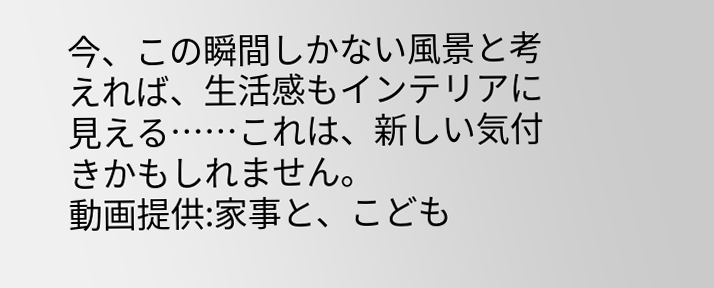今、この瞬間しかない風景と考えれば、生活感もインテリアに見える……これは、新しい気付きかもしれません。
動画提供:家事と、こども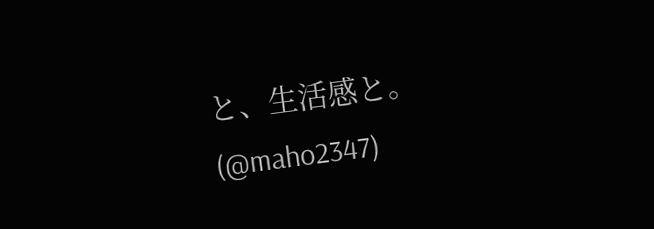と、生活感と。(@maho2347)